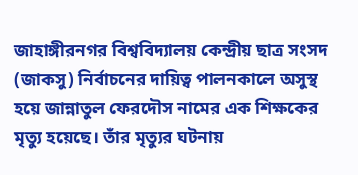জাহাঙ্গীরনগর বিশ্ববিদ্যালয় কেন্দ্রীয় ছাত্র সংসদ (জাকসু) নির্বাচনের দায়িত্ব পালনকালে অসুস্থ হয়ে জান্নাতুল ফেরদৌস নামের এক শিক্ষকের মৃত্যু হয়েছে। তাঁর মৃত্যুর ঘটনায়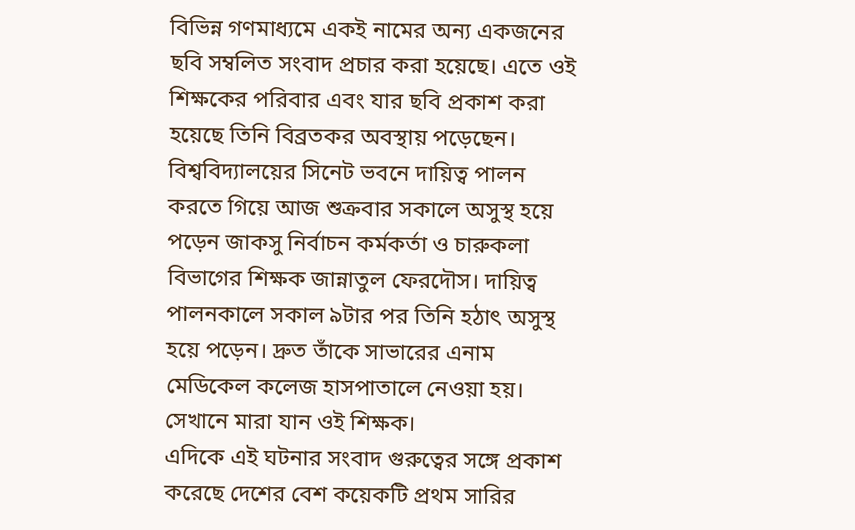বিভিন্ন গণমাধ্যমে একই নামের অন্য একজনের ছবি সম্বলিত সংবাদ প্রচার করা হয়েছে। এতে ওই শিক্ষকের পরিবার এবং যার ছবি প্রকাশ করা হয়েছে তিনি বিব্রতকর অবস্থায় পড়েছেন।
বিশ্ববিদ্যালয়ের সিনেট ভবনে দায়িত্ব পালন করতে গিয়ে আজ শুক্রবার সকালে অসুস্থ হয়ে পড়েন জাকসু নির্বাচন কর্মকর্তা ও চারুকলা বিভাগের শিক্ষক জান্নাতুল ফেরদৌস। দায়িত্ব পালনকালে সকাল ৯টার পর তিনি হঠাৎ অসুস্থ হয়ে পড়েন। দ্রুত তাঁকে সাভারের এনাম মেডিকেল কলেজ হাসপাতালে নেওয়া হয়। সেখানে মারা যান ওই শিক্ষক।
এদিকে এই ঘটনার সংবাদ গুরুত্বের সঙ্গে প্রকাশ করেছে দেশের বেশ কয়েকটি প্রথম সারির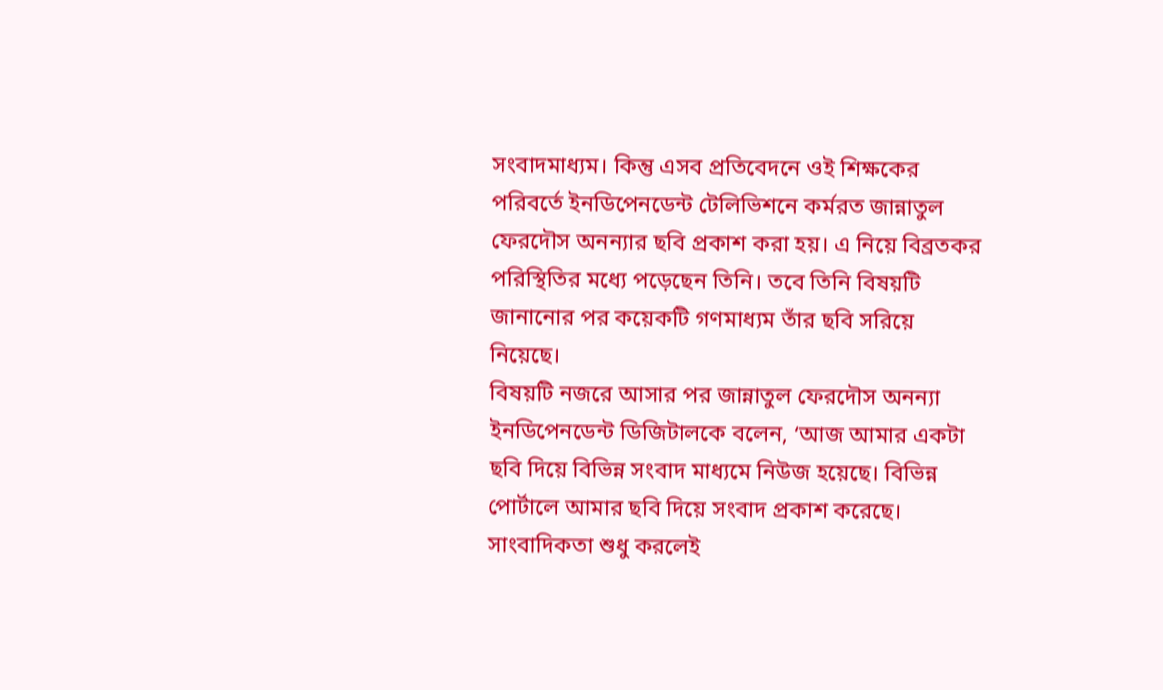সংবাদমাধ্যম। কিন্তু এসব প্রতিবেদনে ওই শিক্ষকের পরিবর্তে ইনডিপেনডেন্ট টেলিভিশনে কর্মরত জান্নাতুল ফেরদৌস অনন্যার ছবি প্রকাশ করা হয়। এ নিয়ে বিব্রতকর পরিস্থিতির মধ্যে পড়েছেন তিনি। তবে তিনি বিষয়টি জানানোর পর কয়েকটি গণমাধ্যম তাঁর ছবি সরিয়ে নিয়েছে।
বিষয়টি নজরে আসার পর জান্নাতুল ফেরদৌস অনন্যা ইনডিপেনডেন্ট ডিজিটালকে বলেন, ‘আজ আমার একটা ছবি দিয়ে বিভিন্ন সংবাদ মাধ্যমে নিউজ হয়েছে। বিভিন্ন পোর্টালে আমার ছবি দিয়ে সংবাদ প্রকাশ করেছে। সাংবাদিকতা শুধু করলেই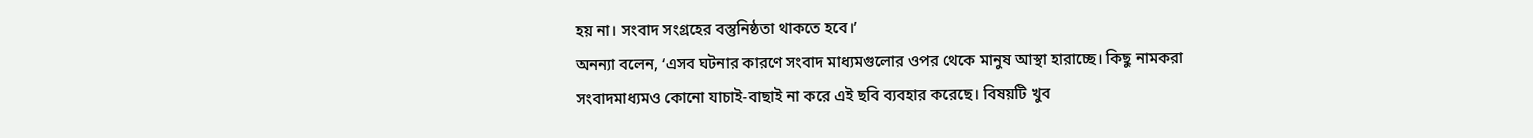হয় না। সংবাদ সংগ্রহের বস্তুনিষ্ঠতা থাকতে হবে।’
অনন্যা বলেন, ‘এসব ঘটনার কারণে সংবাদ মাধ্যমগুলোর ওপর থেকে মানুষ আস্থা হারাচ্ছে। কিছু নামকরা সংবাদমাধ্যমও কোনো যাচাই-বাছাই না করে এই ছবি ব্যবহার করেছে। বিষয়টি খুব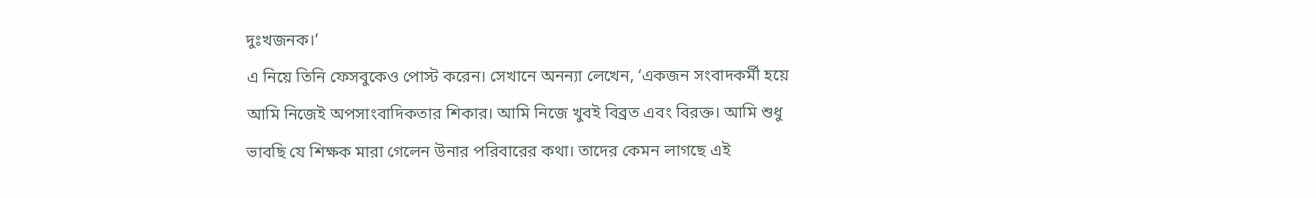দুঃখজনক।’
এ নিয়ে তিনি ফেসবুকেও পোস্ট করেন। সেখানে অনন্যা লেখেন, ‘একজন সংবাদকর্মী হয়ে আমি নিজেই অপসাংবাদিকতার শিকার। আমি নিজে খুবই বিব্রত এবং বিরক্ত। আমি শুধু ভাবছি যে শিক্ষক মারা গেলেন উনার পরিবারের কথা। তাদের কেমন লাগছে এই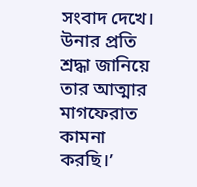সংবাদ দেখে। উনার প্রতি শ্রদ্ধা জানিয়ে তার আত্মার মাগফেরাত কামনা করছি।’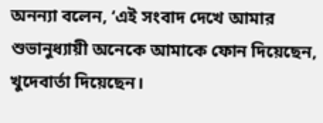অনন্যা বলেন, ‘এই সংবাদ দেখে আমার শুভানুধ্যায়ী অনেকে আমাকে ফোন দিয়েছেন, খুদেবার্তা দিয়েছেন।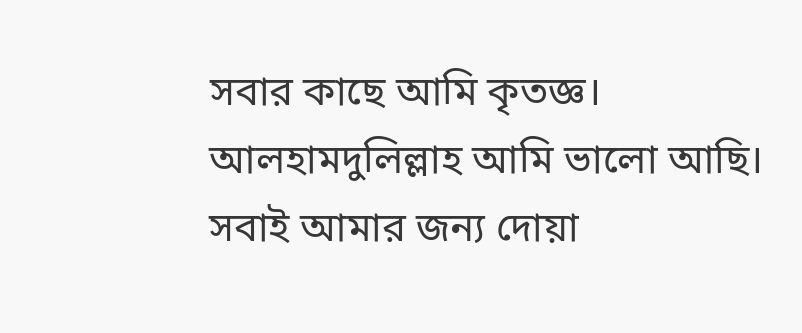সবার কাছে আমি কৃতজ্ঞ। আলহামদুলিল্লাহ আমি ভালো আছি। সবাই আমার জন্য দোয়া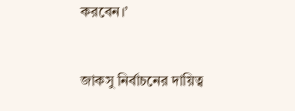করবেন।’


জাকসু নির্বাচনের দায়িত্ব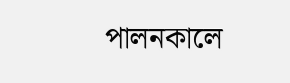পালনকালে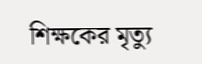শিক্ষকের মৃত্যু